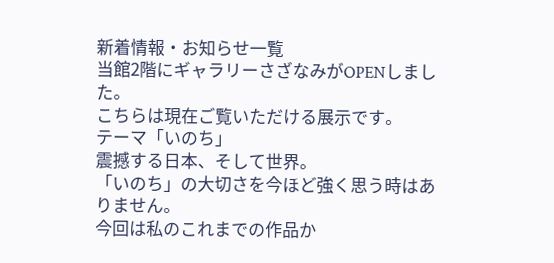新着情報・お知らせ一覧
当館2階にギャラリーさざなみがOPENしました。
こちらは現在ご覧いただける展示です。
テーマ「いのち」
震撼する日本、そして世界。
「いのち」の大切さを今ほど強く思う時はありません。
今回は私のこれまでの作品か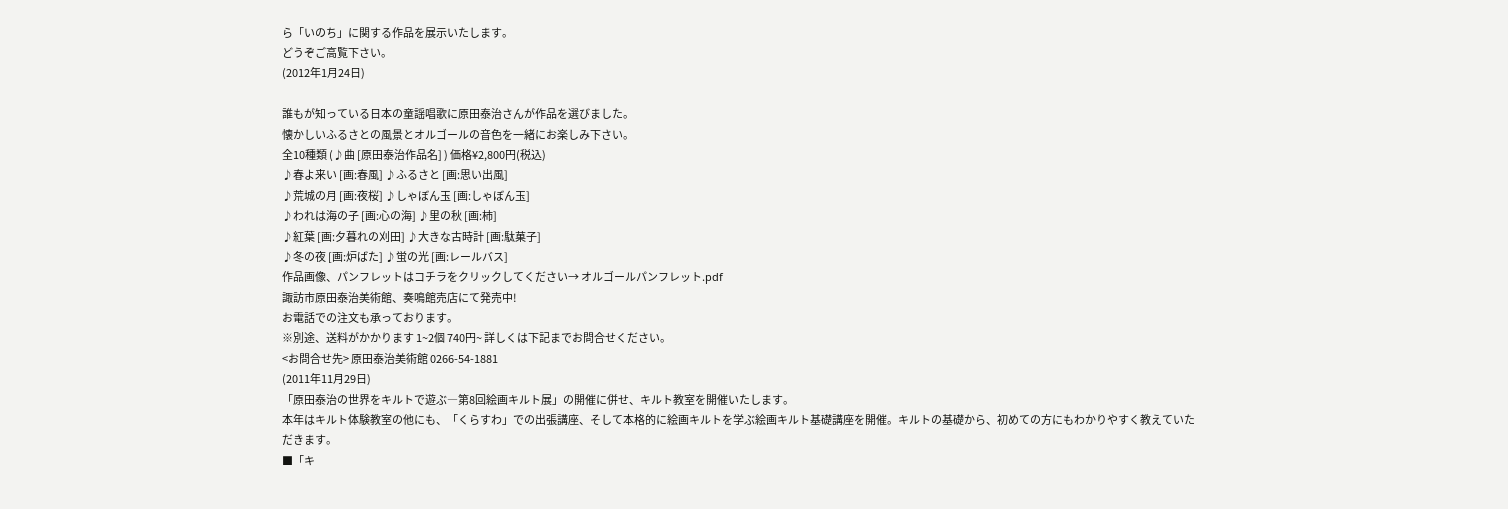ら「いのち」に関する作品を展示いたします。
どうぞご高覧下さい。
(2012年1月24日)

誰もが知っている日本の童謡唱歌に原田泰治さんが作品を選びました。
懐かしいふるさとの風景とオルゴールの音色を一緒にお楽しみ下さい。
全10種類 (♪曲 [原田泰治作品名] ) 価格¥2,800円(税込)
♪春よ来い [画:春風] ♪ふるさと [画:思い出風]
♪荒城の月 [画:夜桜] ♪しゃぼん玉 [画:しゃぼん玉]
♪われは海の子 [画:心の海] ♪里の秋 [画:柿]
♪紅葉 [画:夕暮れの刈田] ♪大きな古時計 [画:駄菓子]
♪冬の夜 [画:炉ばた] ♪蛍の光 [画:レールバス]
作品画像、パンフレットはコチラをクリックしてください→ オルゴールパンフレット.pdf
諏訪市原田泰治美術館、奏鳴館売店にて発売中!
お電話での注文も承っております。
※別途、送料がかかります 1~2個 740円~ 詳しくは下記までお問合せください。
<お問合せ先> 原田泰治美術館 0266-54-1881
(2011年11月29日)
「原田泰治の世界をキルトで遊ぶ―第8回絵画キルト展」の開催に併せ、キルト教室を開催いたします。
本年はキルト体験教室の他にも、「くらすわ」での出張講座、そして本格的に絵画キルトを学ぶ絵画キルト基礎講座を開催。キルトの基礎から、初めての方にもわかりやすく教えていただきます。
■「キ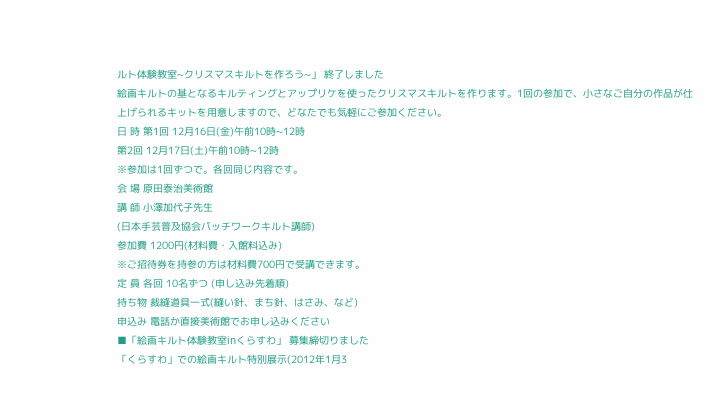ルト体験教室~クリスマスキルトを作ろう~」 終了しました
絵画キルトの基となるキルティングとアップリケを使ったクリスマスキルトを作ります。1回の参加で、小さなご自分の作品が仕上げられるキットを用意しますので、どなたでも気軽にご参加ください。
日 時 第1回 12月16日(金)午前10時~12時
第2回 12月17日(土)午前10時~12時
※参加は1回ずつで。各回同じ内容です。
会 場 原田泰治美術館
講 師 小澤加代子先生
(日本手芸普及協会パッチワークキルト講師)
参加費 1200円(材料費・入館料込み)
※ご招待券を持参の方は材料費700円で受講できます。
定 員 各回 10名ずつ (申し込み先着順)
持ち物 裁縫道具一式(縫い針、まち針、はさみ、など)
申込み 電話か直接美術館でお申し込みください
■「絵画キルト体験教室inくらすわ」 募集締切りました
「くらすわ」での絵画キルト特別展示(2012年1月3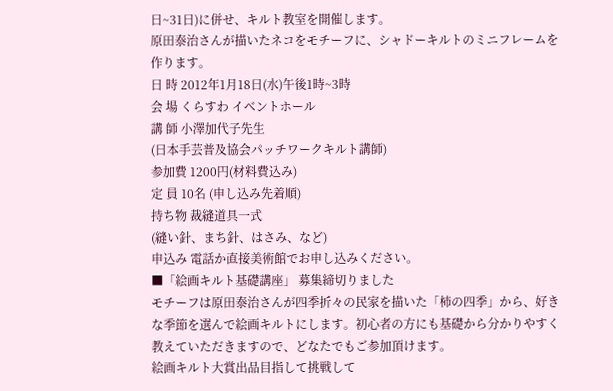日~31日)に併せ、キルト教室を開催します。
原田泰治さんが描いたネコをモチーフに、シャドーキルトのミニフレームを作ります。
日 時 2012年1月18日(水)午後1時~3時
会 場 くらすわ イベントホール
講 師 小澤加代子先生
(日本手芸普及協会パッチワークキルト講師)
参加費 1200円(材料費込み)
定 員 10名 (申し込み先着順)
持ち物 裁縫道具一式
(縫い針、まち針、はさみ、など)
申込み 電話か直接美術館でお申し込みください。
■「絵画キルト基礎講座」 募集締切りました
モチーフは原田泰治さんが四季折々の民家を描いた「柿の四季」から、好きな季節を選んで絵画キルトにします。初心者の方にも基礎から分かりやすく教えていただきますので、どなたでもご参加頂けます。
絵画キルト大賞出品目指して挑戦して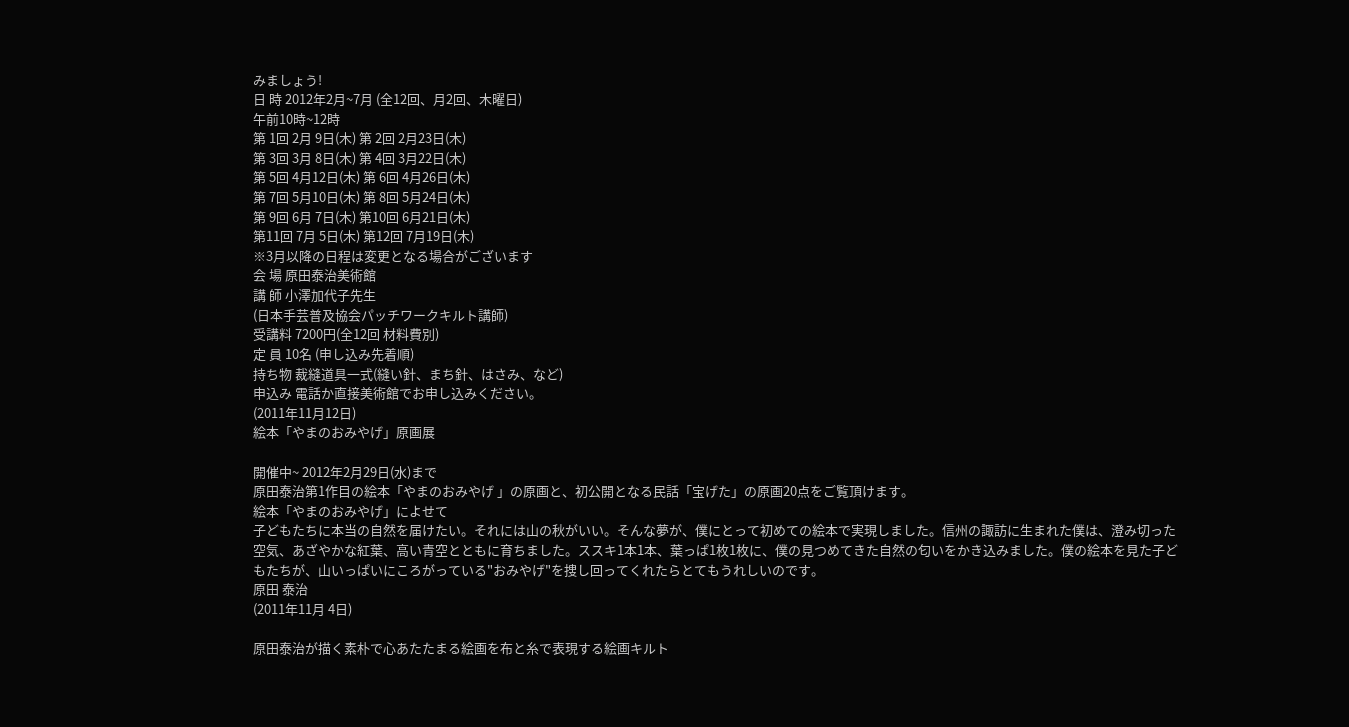みましょう!
日 時 2012年2月~7月 (全12回、月2回、木曜日)
午前10時~12時
第 1回 2月 9日(木) 第 2回 2月23日(木)
第 3回 3月 8日(木) 第 4回 3月22日(木)
第 5回 4月12日(木) 第 6回 4月26日(木)
第 7回 5月10日(木) 第 8回 5月24日(木)
第 9回 6月 7日(木) 第10回 6月21日(木)
第11回 7月 5日(木) 第12回 7月19日(木)
※3月以降の日程は変更となる場合がございます
会 場 原田泰治美術館
講 師 小澤加代子先生
(日本手芸普及協会パッチワークキルト講師)
受講料 7200円(全12回 材料費別)
定 員 10名 (申し込み先着順)
持ち物 裁縫道具一式(縫い針、まち針、はさみ、など)
申込み 電話か直接美術館でお申し込みください。
(2011年11月12日)
絵本「やまのおみやげ」原画展

開催中~ 2012年2月29日(水)まで
原田泰治第1作目の絵本「やまのおみやげ 」の原画と、初公開となる民話「宝げた」の原画20点をご覧頂けます。
絵本「やまのおみやげ」によせて
子どもたちに本当の自然を届けたい。それには山の秋がいい。そんな夢が、僕にとって初めての絵本で実現しました。信州の諏訪に生まれた僕は、澄み切った空気、あざやかな紅葉、高い青空とともに育ちました。ススキ1本1本、葉っぱ1枚1枚に、僕の見つめてきた自然の匂いをかき込みました。僕の絵本を見た子どもたちが、山いっぱいにころがっている"おみやげ"を捜し回ってくれたらとてもうれしいのです。
原田 泰治
(2011年11月 4日)

原田泰治が描く素朴で心あたたまる絵画を布と糸で表現する絵画キルト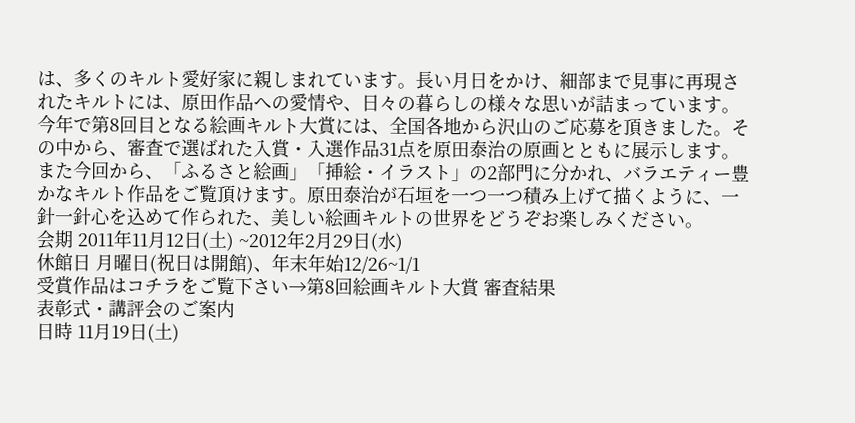は、多くのキルト愛好家に親しまれています。長い月日をかけ、細部まで見事に再現されたキルトには、原田作品への愛情や、日々の暮らしの様々な思いが詰まっています。今年で第8回目となる絵画キルト大賞には、全国各地から沢山のご応募を頂きました。その中から、審査で選ばれた入賞・入選作品31点を原田泰治の原画とともに展示します。また今回から、「ふるさと絵画」「挿絵・イラスト」の2部門に分かれ、バラエティー豊かなキルト作品をご覧頂けます。原田泰治が石垣を一つ一つ積み上げて描くように、一針一針心を込めて作られた、美しい絵画キルトの世界をどうぞお楽しみください。
会期 2011年11月12日(土) ~2012年2月29日(水)
休館日 月曜日(祝日は開館)、年末年始12/26~1/1
受賞作品はコチラをご覧下さい→第8回絵画キルト大賞 審査結果
表彰式・講評会のご案内
日時 11月19日(土)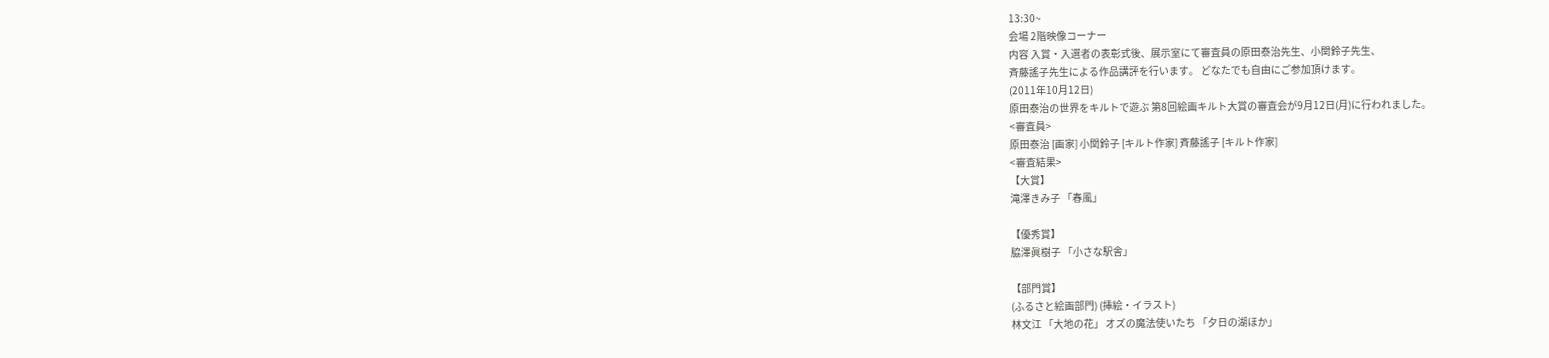13:30~
会場 2階映像コーナー
内容 入賞・入選者の表彰式後、展示室にて審査員の原田泰治先生、小関鈴子先生、
斉藤謠子先生による作品講評を行います。 どなたでも自由にご参加頂けます。
(2011年10月12日)
原田泰治の世界をキルトで遊ぶ 第8回絵画キルト大賞の審査会が9月12日(月)に行われました。
<審査員>
原田泰治 [画家] 小関鈴子 [キルト作家] 斉藤謠子 [キルト作家]
<審査結果>
【大賞】
滝澤きみ子 「春風」

【優秀賞】
脇澤眞樹子 「小さな駅舎」

【部門賞】
(ふるさと絵画部門) (挿絵・イラスト)
林文江 「大地の花」 オズの魔法使いたち 「夕日の湖ほか」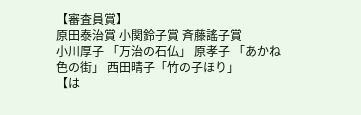【審査員賞】
原田泰治賞 小関鈴子賞 斉藤謠子賞
小川厚子 「万治の石仏」 原孝子 「あかね色の街」 西田晴子「竹の子ほり」
【は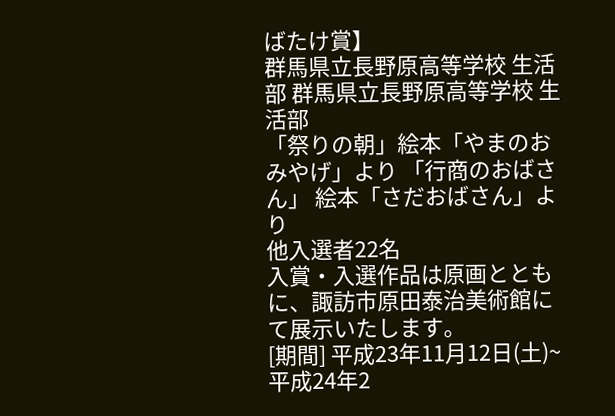ばたけ賞】
群馬県立長野原高等学校 生活部 群馬県立長野原高等学校 生活部
「祭りの朝」絵本「やまのおみやげ」より 「行商のおばさん」 絵本「さだおばさん」より
他入選者22名
入賞・入選作品は原画とともに、諏訪市原田泰治美術館にて展示いたします。
[期間] 平成23年11月12日(土)~平成24年2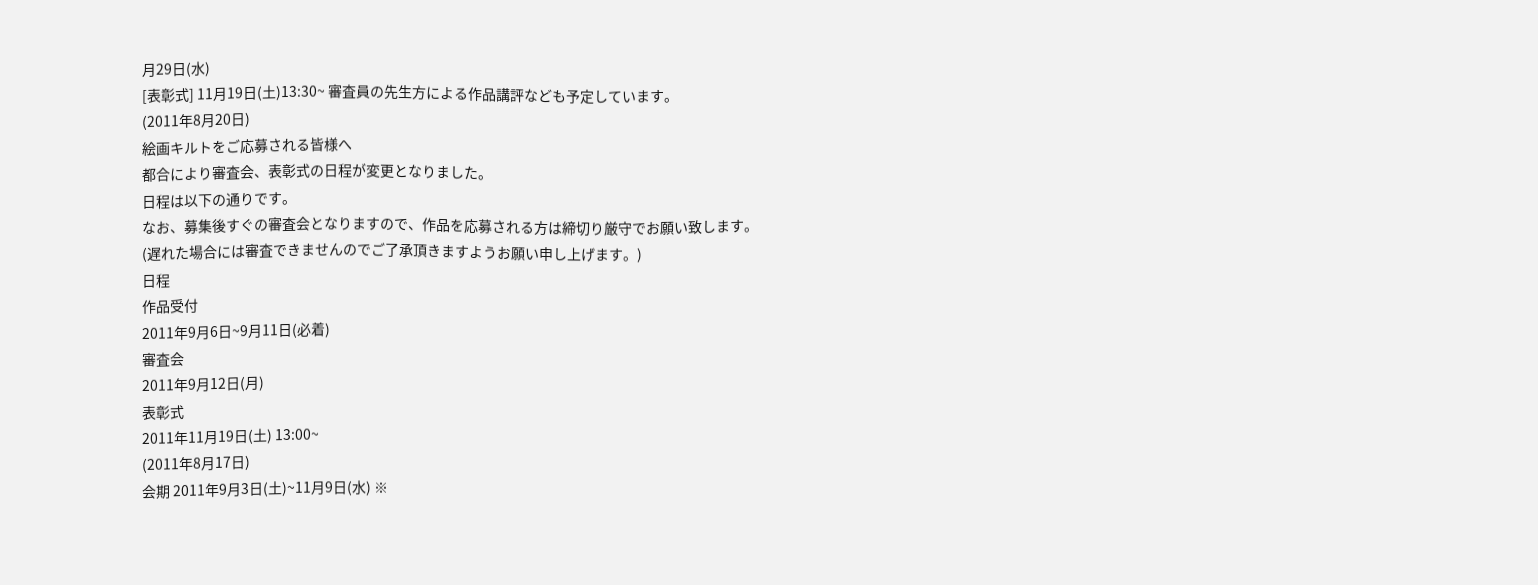月29日(水)
[表彰式] 11月19日(土)13:30~ 審査員の先生方による作品講評なども予定しています。
(2011年8月20日)
絵画キルトをご応募される皆様へ
都合により審査会、表彰式の日程が変更となりました。
日程は以下の通りです。
なお、募集後すぐの審査会となりますので、作品を応募される方は締切り厳守でお願い致します。
(遅れた場合には審査できませんのでご了承頂きますようお願い申し上げます。)
日程
作品受付
2011年9月6日~9月11日(必着)
審査会
2011年9月12日(月)
表彰式
2011年11月19日(土) 13:00~
(2011年8月17日)
会期 2011年9月3日(土)~11月9日(水) ※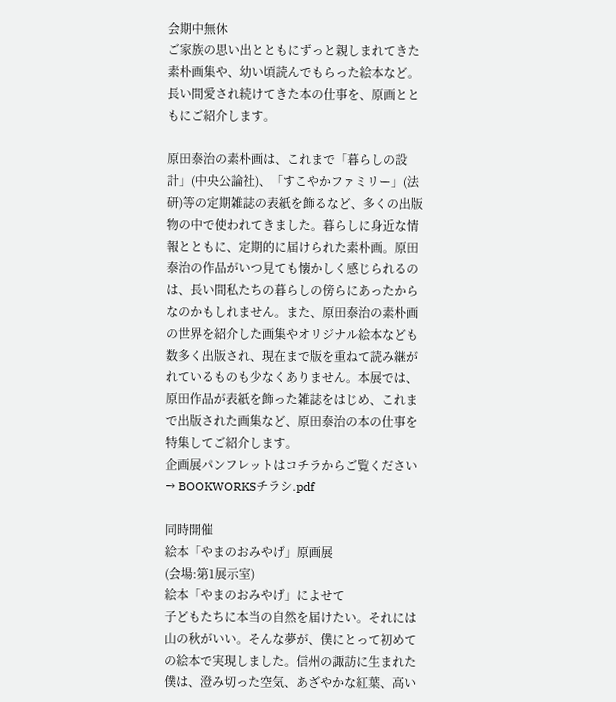会期中無休
ご家族の思い出とともにずっと親しまれてきた素朴画集や、幼い頃読んでもらった絵本など。
長い間愛され続けてきた本の仕事を、原画とともにご紹介します。

原田泰治の素朴画は、これまで「暮らしの設計」(中央公論社)、「すこやかファミリー」(法研)等の定期雑誌の表紙を飾るなど、多くの出版物の中で使われてきました。暮らしに身近な情報とともに、定期的に届けられた素朴画。原田泰治の作品がいつ見ても懐かしく感じられるのは、長い間私たちの暮らしの傍らにあったからなのかもしれません。また、原田泰治の素朴画の世界を紹介した画集やオリジナル絵本なども数多く出版され、現在まで版を重ねて読み継がれているものも少なくありません。本展では、原田作品が表紙を飾った雑誌をはじめ、これまで出版された画集など、原田泰治の本の仕事を特集してご紹介します。
企画展パンフレットはコチラからご覧ください→ BOOKWORKSチラシ.pdf

同時開催
絵本「やまのおみやげ」原画展
(会場:第1展示室)
絵本「やまのおみやげ」によせて
子どもたちに本当の自然を届けたい。それには山の秋がいい。そんな夢が、僕にとって初めての絵本で実現しました。信州の諏訪に生まれた僕は、澄み切った空気、あざやかな紅葉、高い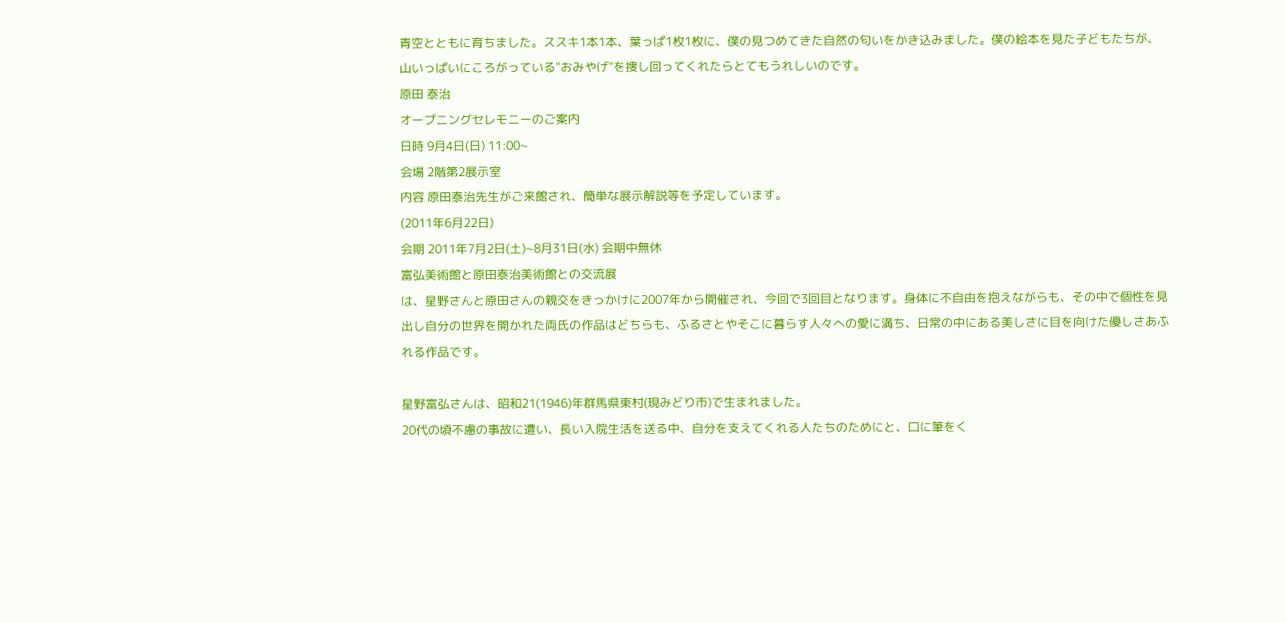青空とともに育ちました。ススキ1本1本、葉っぱ1枚1枚に、僕の見つめてきた自然の匂いをかき込みました。僕の絵本を見た子どもたちが、山いっぱいにころがっている"おみやげ"を捜し回ってくれたらとてもうれしいのです。
原田 泰治
オープニングセレモニーのご案内
日時 9月4日(日) 11:00~
会場 2階第2展示室
内容 原田泰治先生がご来館され、簡単な展示解説等を予定しています。
(2011年6月22日)
会期 2011年7月2日(土)~8月31日(水) 会期中無休
富弘美術館と原田泰治美術館との交流展
は、星野さんと原田さんの親交をきっかけに2007年から開催され、今回で3回目となります。身体に不自由を抱えながらも、その中で個性を見出し自分の世界を開かれた両氏の作品はどちらも、ふるさとやそこに暮らす人々への愛に満ち、日常の中にある美しさに目を向けた優しさあふれる作品です。

星野富弘さんは、昭和21(1946)年群馬県東村(現みどり市)で生まれました。
20代の頃不慮の事故に遭い、長い入院生活を送る中、自分を支えてくれる人たちのためにと、口に筆をく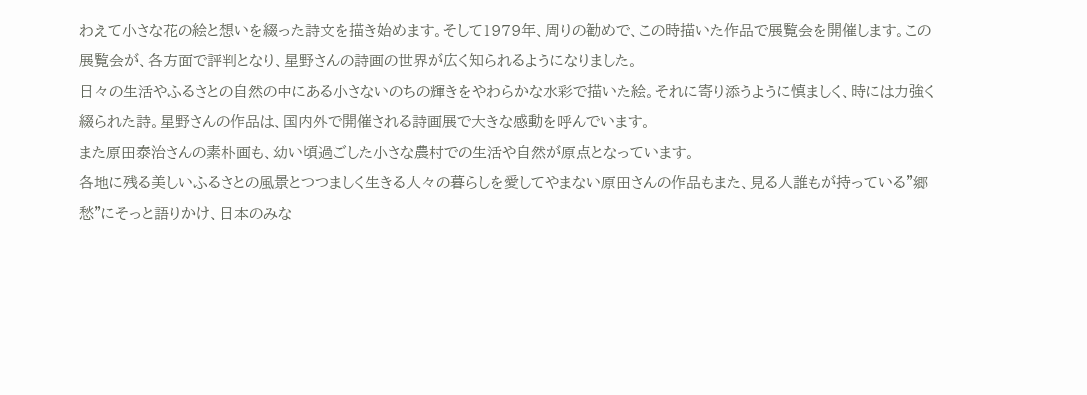わえて小さな花の絵と想いを綴った詩文を描き始めます。そして1979年、周りの勧めで、この時描いた作品で展覧会を開催します。この展覧会が、各方面で評判となり、星野さんの詩画の世界が広く知られるようになりました。
日々の生活やふるさとの自然の中にある小さないのちの輝きをやわらかな水彩で描いた絵。それに寄り添うように慎ましく、時には力強く綴られた詩。星野さんの作品は、国内外で開催される詩画展で大きな感動を呼んでいます。
また原田泰治さんの素朴画も、幼い頃過ごした小さな農村での生活や自然が原点となっています。
各地に残る美しいふるさとの風景とつつましく生きる人々の暮らしを愛してやまない原田さんの作品もまた、見る人誰もが持っている"郷愁"にそっと語りかけ、日本のみな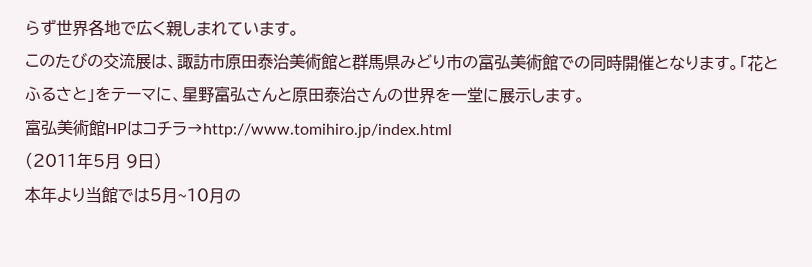らず世界各地で広く親しまれています。
このたびの交流展は、諏訪市原田泰治美術館と群馬県みどり市の富弘美術館での同時開催となります。「花とふるさと」をテーマに、星野富弘さんと原田泰治さんの世界を一堂に展示します。
富弘美術館HPはコチラ→http://www.tomihiro.jp/index.html
(2011年5月 9日)
本年より当館では5月~10月の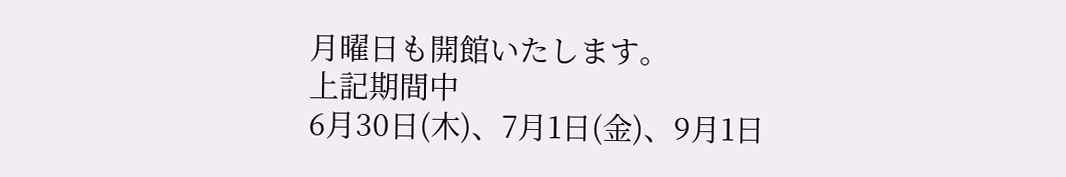月曜日も開館いたします。
上記期間中
6月30日(木)、7月1日(金)、9月1日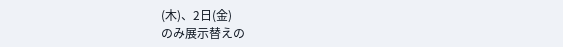(木)、2日(金)
のみ展示替えの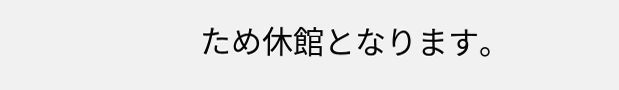ため休館となります。